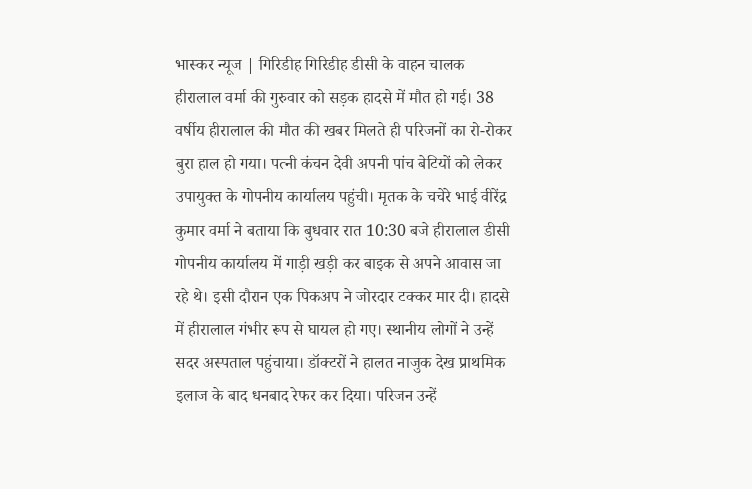भास्कर न्यूज | गिरिडीह गिरिडीह डीसी के वाहन चालक हीरालाल वर्मा की गुरुवार को सड़क हादसे में मौत हो गई। 38 वर्षीय हीरालाल की मौत की खबर मिलते ही परिजनों का रो-रोकर बुरा हाल हो गया। पत्नी कंचन देवी अपनी पांच बेटियों को लेकर उपायुक्त के गोपनीय कार्यालय पहुंची। मृतक के चचेरे भाई वीरेंद्र कुमार वर्मा ने बताया कि बुधवार रात 10:30 बजे हीरालाल डीसी गोपनीय कार्यालय में गाड़ी खड़ी कर बाइक से अपने आवास जा रहे थे। इसी दौरान एक पिकअप ने जोरदार टक्कर मार दी। हादसे में हीरालाल गंभीर रूप से घायल हो गए। स्थानीय लोगों ने उन्हें सदर अस्पताल पहुंचाया। डॉक्टरों ने हालत नाजुक देख प्राथमिक इलाज के बाद धनबाद रेफर कर दिया। परिजन उन्हें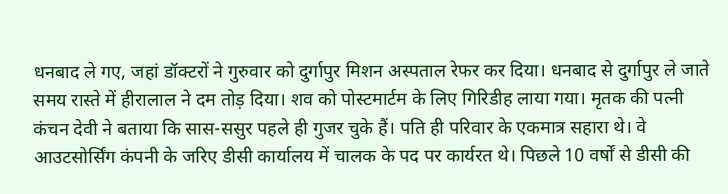धनबाद ले गए, जहां डॉक्टरों ने गुरुवार को दुर्गापुर मिशन अस्पताल रेफर कर दिया। धनबाद से दुर्गापुर ले जाते समय रास्ते में हीरालाल ने दम तोड़ दिया। शव को पोस्टमार्टम के लिए गिरिडीह लाया गया। मृतक की पत्नी कंचन देवी ने बताया कि सास-ससुर पहले ही गुजर चुके हैं। पति ही परिवार के एकमात्र सहारा थे। वे आउटसोर्सिंग कंपनी के जरिए डीसी कार्यालय में चालक के पद पर कार्यरत थे। पिछले 10 वर्षों से डीसी की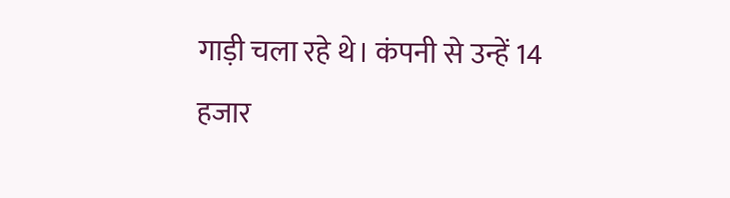गाड़ी चला रहे थे। कंपनी से उन्हें 14 हजार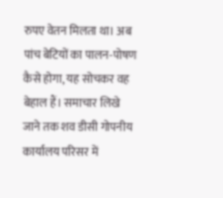रुपए वेतन मिलता था। अब पांच बेटियों का पालन-पोषण कैसे होगा, यह सोचकर वह बेहाल हैं। समाचार लिखे जाने तक शव डीसी गोपनीय कार्यालय परिसर में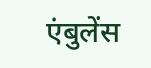एंबुलेंस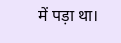में पड़ा था।